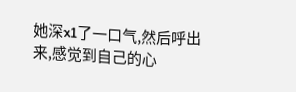她深x1了一口气,然后呼出来,感觉到自己的心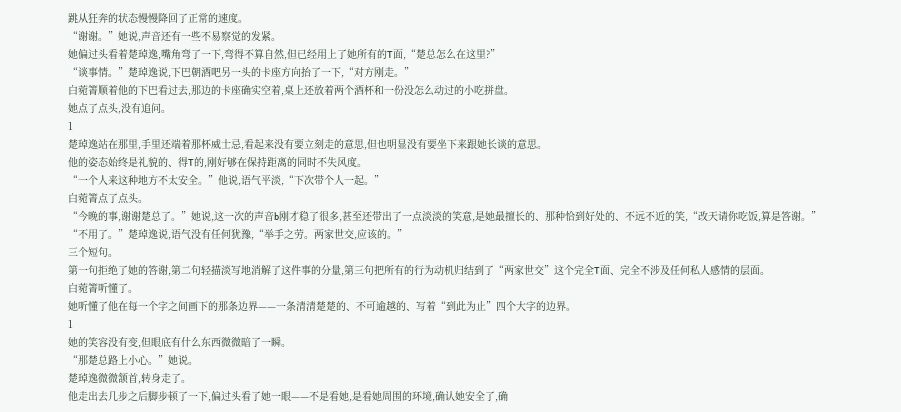跳从狂奔的状态慢慢降回了正常的速度。
“谢谢。”她说,声音还有一些不易察觉的发紧。
她偏过头看着楚琸逸,嘴角弯了一下,弯得不算自然,但已经用上了她所有的T面,“楚总怎么在这里?”
“谈事情。”楚琸逸说,下巴朝酒吧另一头的卡座方向抬了一下,“对方刚走。”
白菀箐顺着他的下巴看过去,那边的卡座确实空着,桌上还放着两个酒杯和一份没怎么动过的小吃拼盘。
她点了点头,没有追问。
1
楚琸逸站在那里,手里还端着那杯威士忌,看起来没有要立刻走的意思,但也明显没有要坐下来跟她长谈的意思。
他的姿态始终是礼貌的、得T的,刚好够在保持距离的同时不失风度。
“一个人来这种地方不太安全。”他说,语气平淡,“下次带个人一起。”
白菀箐点了点头。
“今晚的事,谢谢楚总了。”她说,这一次的声音b刚才稳了很多,甚至还带出了一点淡淡的笑意,是她最擅长的、那种恰到好处的、不远不近的笑,“改天请你吃饭,算是答谢。”
“不用了。”楚琸逸说,语气没有任何犹豫,“举手之劳。两家世交,应该的。”
三个短句。
第一句拒绝了她的答谢,第二句轻描淡写地消解了这件事的分量,第三句把所有的行为动机归结到了“两家世交”这个完全T面、完全不涉及任何私人感情的层面。
白菀箐听懂了。
她听懂了他在每一个字之间画下的那条边界——一条清清楚楚的、不可逾越的、写着“到此为止”四个大字的边界。
1
她的笑容没有变,但眼底有什么东西微微暗了一瞬。
“那楚总路上小心。”她说。
楚琸逸微微颔首,转身走了。
他走出去几步之后脚步顿了一下,偏过头看了她一眼——不是看她,是看她周围的环境,确认她安全了,确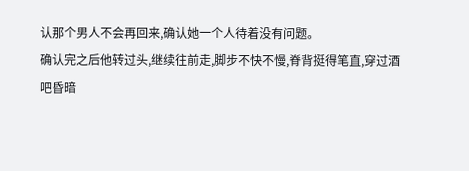认那个男人不会再回来,确认她一个人待着没有问题。
确认完之后他转过头,继续往前走,脚步不快不慢,脊背挺得笔直,穿过酒吧昏暗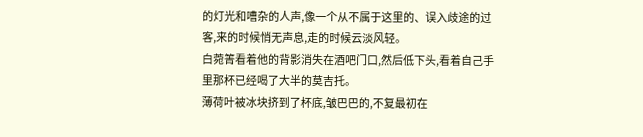的灯光和嘈杂的人声,像一个从不属于这里的、误入歧途的过客,来的时候悄无声息,走的时候云淡风轻。
白菀箐看着他的背影消失在酒吧门口,然后低下头,看着自己手里那杯已经喝了大半的莫吉托。
薄荷叶被冰块挤到了杯底,皱巴巴的,不复最初在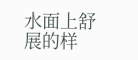水面上舒展的样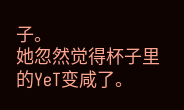子。
她忽然觉得杯子里的YeT变咸了。